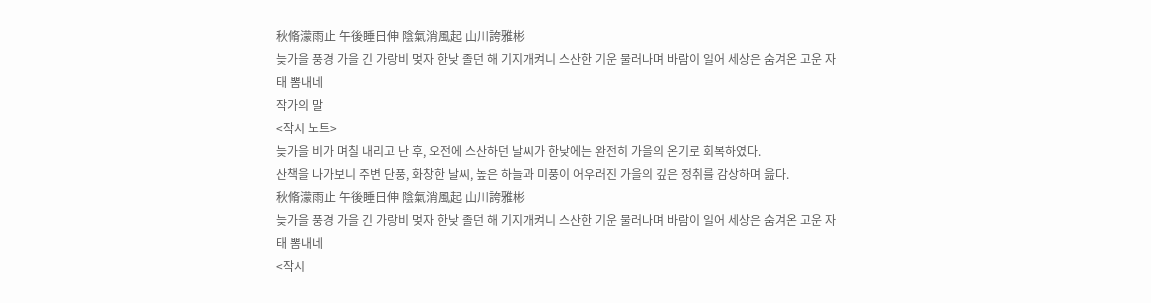秋脩濛雨止 午後睡日伸 陰氣消風起 山川誇雅彬
늦가을 풍경 가을 긴 가랑비 멎자 한낮 졸던 해 기지개켜니 스산한 기운 물러나며 바람이 일어 세상은 숨겨온 고운 자태 뽐내네
작가의 말
<작시 노트>
늦가을 비가 며칠 내리고 난 후, 오전에 스산하던 날씨가 한낮에는 완전히 가을의 온기로 회복하였다.
산책을 나가보니 주변 단풍, 화창한 날씨, 높은 하늘과 미풍이 어우러진 가을의 깊은 정취를 감상하며 읊다.
秋脩濛雨止 午後睡日伸 陰氣消風起 山川誇雅彬
늦가을 풍경 가을 긴 가랑비 멎자 한낮 졸던 해 기지개켜니 스산한 기운 물러나며 바람이 일어 세상은 숨겨온 고운 자태 뽐내네
<작시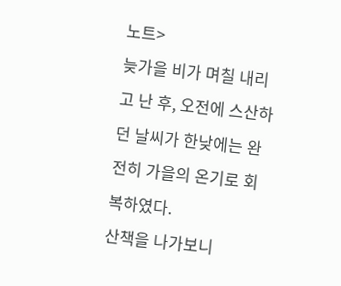노트>
늦가을 비가 며칠 내리고 난 후, 오전에 스산하던 날씨가 한낮에는 완전히 가을의 온기로 회복하였다.
산책을 나가보니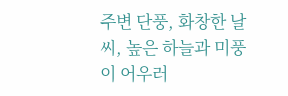주변 단풍, 화창한 날씨, 높은 하늘과 미풍이 어우러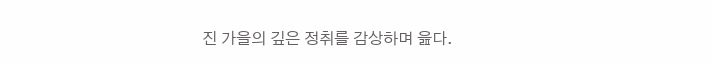진 가을의 깊은 정취를 감상하며 읊다.